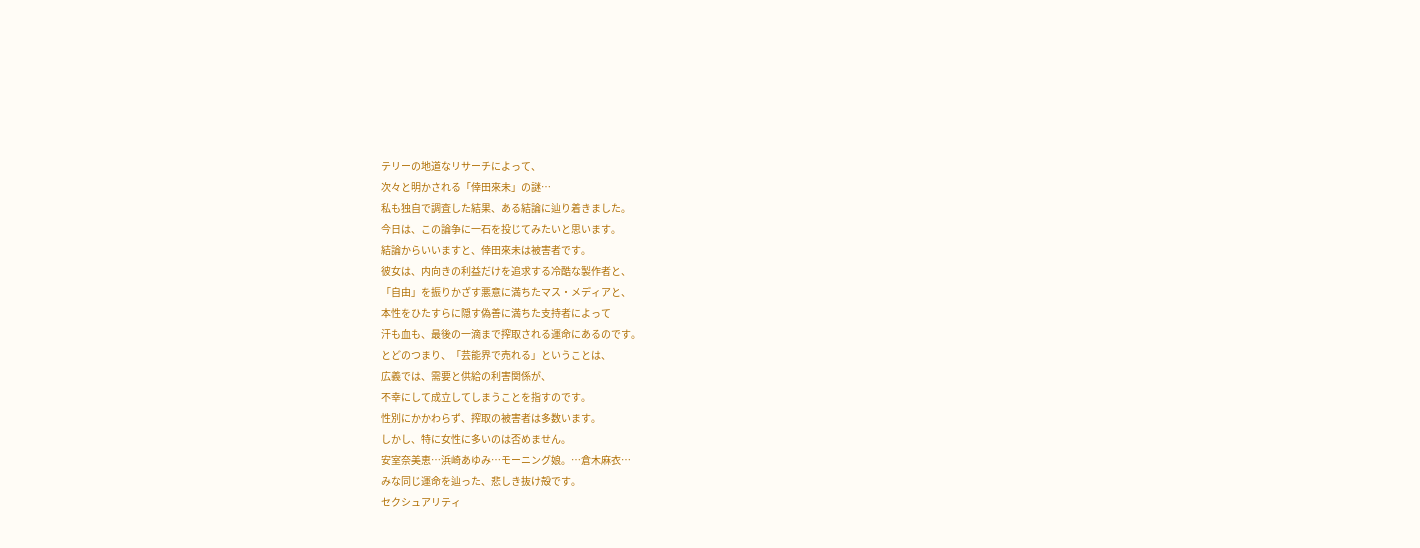テリーの地道なリサーチによって、
次々と明かされる「倖田來未」の謎…
私も独自で調査した結果、ある結論に辿り着きました。
今日は、この論争に一石を投じてみたいと思います。
結論からいいますと、倖田來未は被害者です。
彼女は、内向きの利益だけを追求する冷酷な製作者と、
「自由」を振りかざす悪意に満ちたマス・メディアと、
本性をひたすらに隠す偽善に満ちた支持者によって
汗も血も、最後の一滴まで搾取される運命にあるのです。
とどのつまり、「芸能界で売れる」ということは、
広義では、需要と供給の利害関係が、
不幸にして成立してしまうことを指すのです。
性別にかかわらず、搾取の被害者は多数います。
しかし、特に女性に多いのは否めません。
安室奈美恵…浜崎あゆみ…モーニング娘。…倉木麻衣…
みな同じ運命を辿った、悲しき抜け殻です。
セクシュアリティ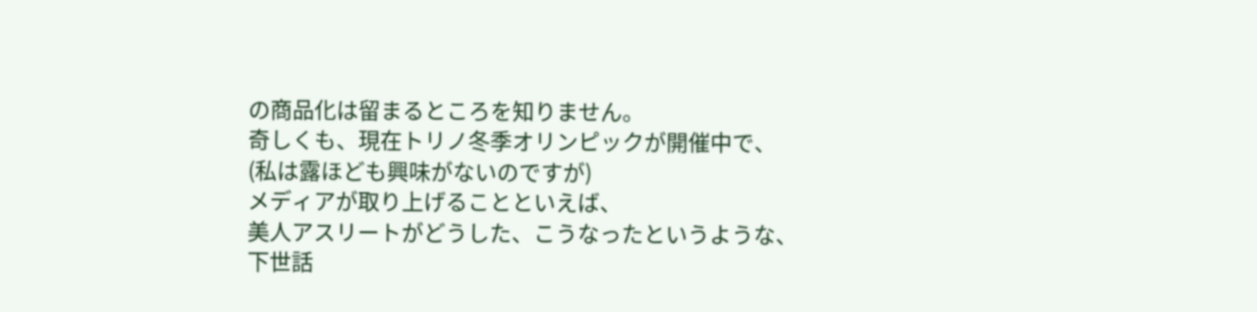の商品化は留まるところを知りません。
奇しくも、現在トリノ冬季オリンピックが開催中で、
(私は露ほども興味がないのですが)
メディアが取り上げることといえば、
美人アスリートがどうした、こうなったというような、
下世話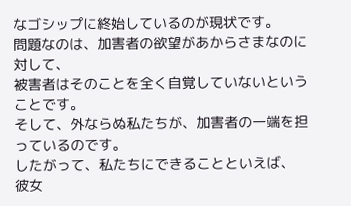なゴシップに終始しているのが現状です。
問題なのは、加害者の欲望があからさまなのに対して、
被害者はそのことを全く自覚していないということです。
そして、外ならぬ私たちが、加害者の一端を担っているのです。
したがって、私たちにできることといえば、
彼女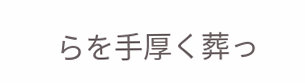らを手厚く葬っ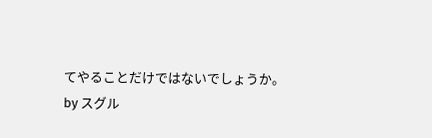てやることだけではないでしょうか。
by スグル